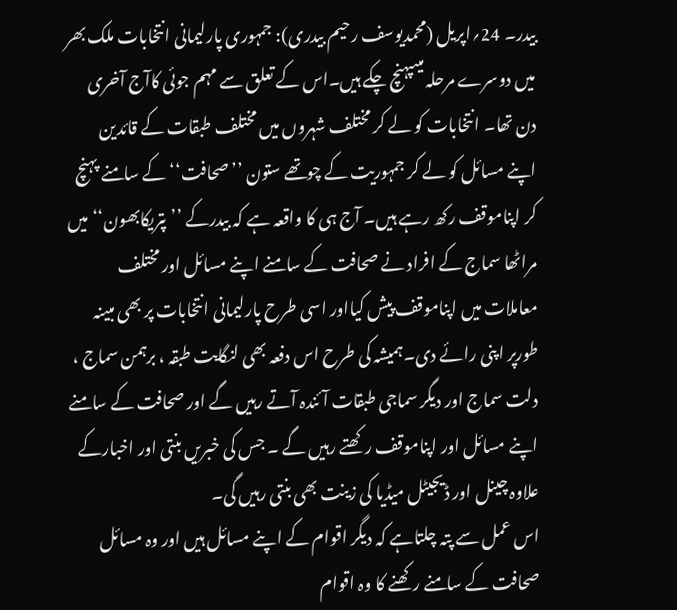بیدر۔ 24؍اپریل (محمدیوسف رحیم بیدری): جمہوری پارلیمانی انتخابات ملک بھر میں دوسرے مرحلہ میںپہنچ چکے ہیں۔اس کے تعلق سے مہم جوئی کاآج آخری دن تھا۔ انتخابات کو لے کر مختلف شہروں میں مختلف طبقات کے قائدین اپنے مسائل کو لے کر جمہوریت کے چوتھے ستون ’’صحافت‘‘ کے سامنے پہنچ کر اپناموقف رکھ رہے ہیں۔ آج ہی کا واقعہ ہے کہ بیدرکے ’’پتریکابھون‘‘ میں مراٹھا سماج کے افراد نے صحافت کے سامنے اپنے مسائل اور مختلف معاملات میں اپناموقف پیش کیااور اسی طرح پارلیمانی انتخابات پر بھی مبینہ طورپر اپنی رائے دی۔ہمیشہ کی طرح اس دفعہ بھی لنگایت طبقہ ، برہمن سماج ، دلت سماج اور دیگر سماجی طبقات آئندہ آتے رہیں گے اور صحافت کے سامنے اپنے مسائل اور اپناموقف رکھتے رہیں گے ۔ جس کی خبریں بنتی اور اخبارکے علاوہ چینل اور ڈیجیٹل میڈیا کی زینت بھی بنتی رہیں گی۔
اس عمل سے پتہ چلتاہے کہ دیگر اقوام کے اپنے مسائل ہیں اور وہ مسائل صحافت کے سامنے رکھنے کا وہ اقوام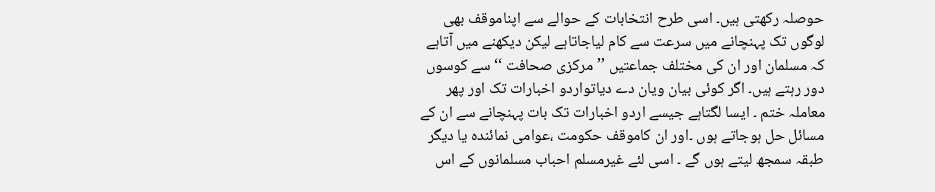حوصلہ رکھتی ہیں۔ اسی طرح انتخابات کے حوالے سے اپناموقف بھی لوگوں تک پہنچانے میں سرعت سے کام لیاجاتاہے لیکن دیکھنے میں آتاہے کہ مسلمان اور ان کی مختلف جماعتیں ’’مرکزی صحافت ‘‘ سے کوسوں دور رہتے ہیں۔ اگر کوئی بیان ویان دے دیاتواردو اخبارات تک اور پھر معاملہ ختم ۔ ایسا لگتاہے جیسے اردو اخبارات تک بات پہنچانے سے ان کے مسائل حل ہوجاتے ہوں ۔اور ان کاموقف حکومت ،عوامی نمائندہ یا دیگر طبقہ سمجھ لیتے ہوں گے ۔ اسی لئے غیرمسلم احباب مسلمانوں کے اس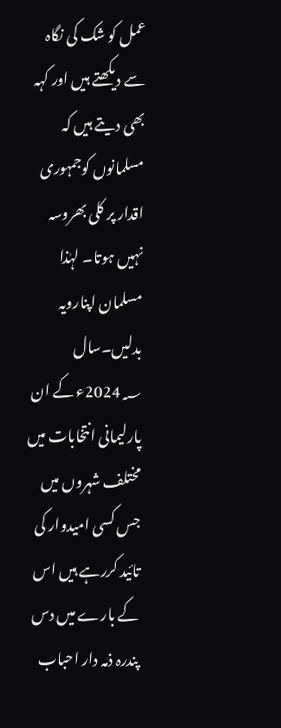عمل کو شک کی نگاہ سے دیکھتے ہیں اور کہہ بھی دیتے ہیں کہ مسلمانوں کوجمہوری اقدار پر کلی بھروسہ نہیں ہوتا۔ لہٰذا مسلمان اپنارویہ بدلیں۔سال 2024؁ء کے ان پارلیمانی انتخابات میں مختلف شہروں میں جس کسی امیدوار کی تائید کررہے ہیں اس کے بارے میں دس پندرہ ذمہ دار احباب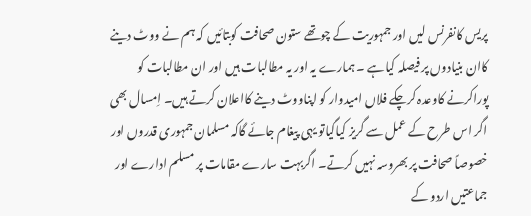پریس کانفرنس لیں اور جمہوریت کے چوتھے ستون صحافت کوبتائیں کہ ہم نے ووٹ دینے کاان بنیادوں پر فیصلہ کیاہے ۔ ہمارے یہ اور یہ مطالبات ہیں اور ان مطالبات کو پوراکرنے کاوعدہ کرچکے فلاں امیدوار کو اپناووٹ دینے کااعلان کرتے ہیں۔ اِمسال بھی اگر اس طرح کے عمل سے گریز کیاگیاتو یہی پیغام جائے گاکہ مسلمان جمہوری قدروں اور خصوصاً صحافت پر بھروسہ نہیں کرتے۔ اگربہت سارے مقامات پر مسلم ادارے اور جماعتیں اردو کے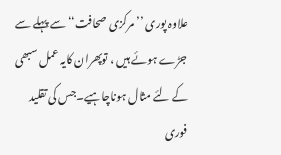علاوہ پوری ’’مرکزی صحافت‘‘ سے پہلے سے جڑے ہوئے ہیں ، توپھران کایہ عمل سبھی کے لئے مثال ہوناچاہیے۔جس کی تقلید فوری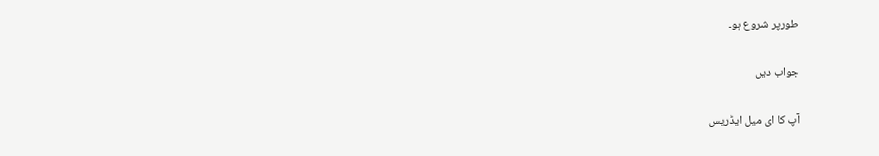طورپر شروع ہو۔

جواب دیں

آپ کا ای میل ایڈریس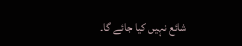شائع نہیں کیا جائے گا۔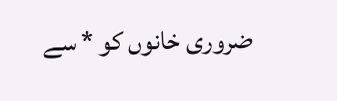ضروری خانوں کو * سے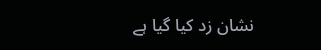نشان زد کیا گیا ہے